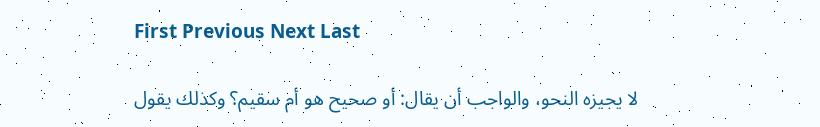First Previous Next Last

لا يجيزه النحو، والواجب أن يقال: أو صحيح هو أم سقيم؟ وكذلك يقول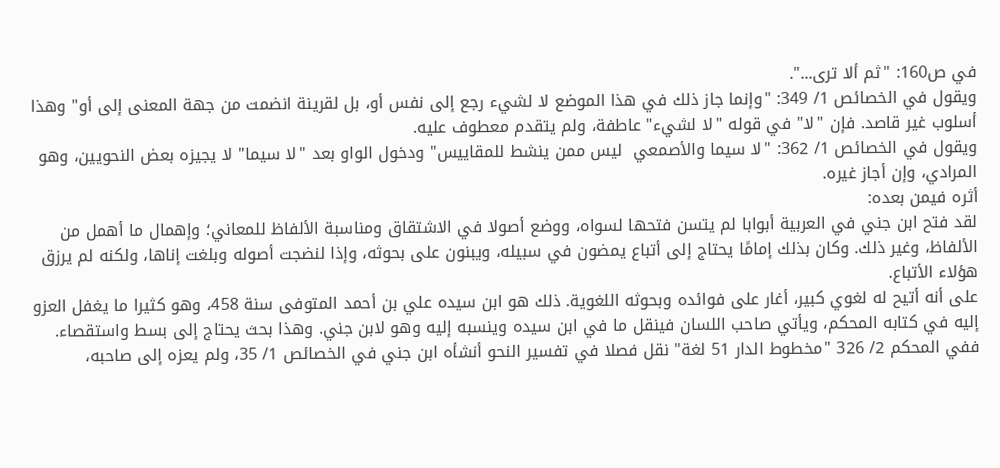في ص160: "ثم ألا ترى...".
ويقول في الخصائص 1/ 349: "وإنما جاز ذلك في هذا الموضع لا لشيء رجع إلى نفس أو، بل لقرينة انضمت من جهة المعنى إلى أو" وهذا أسلوب غير قاصد. فإن "لا" في قوله "لا لشيء" عاطفة، ولم يتقدم معطوف عليه.
ويقول في الخصائص 1/ 362: "لا سيما والأصمعي  ليس ممن ينشط للمقاييس" ودخول الواو بعد "لا سيما" لا يجيزه بعض النحويين، وهو المرادي، وإن أجاز غيره.
أثره فيمن بعده:
لقد فتح ابن جني في العربية أبوابا لم يتسن فتحها لسواه، ووضع أصولا في الاشتقاق ومناسبة الألفاظ للمعاني؛ وإهمال ما أهمل من الألفاظ، وغير ذلك. وكان بذلك إمامًا يحتاج إلى أتباع يمضون في سبيله، ويبنون على بحوثه، وإذا لنضجت أصوله وبلغت إناها، ولكنه لم يرزق هؤلاء الأتباع.
على أنه أتيح له لغوي كبير، أغار على فوائده وبحوثه اللغوية. ذلك هو ابن سيده علي بن أحمد المتوفى سنة 458، وهو كثيرا ما يغفل العزو إليه في كتابه المحكم، ويأتي صاحب اللسان فينقل ما في ابن سيده وينسبه إليه وهو لابن جني. وهذا بحث يحتاج إلى بسط واستقصاء.
ففي المحكم 2/ 326 "مخطوط الدار 51 لغة" نقل فصلا في تفسير النحو أنشأه ابن جني في الخصائص 1/ 35، ولم يعزه إلى صاحبه،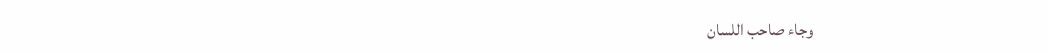وجاء صاحب اللسان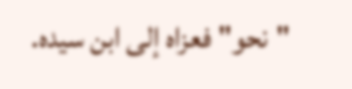"نحو" فعزاه إلى ابن سيده.